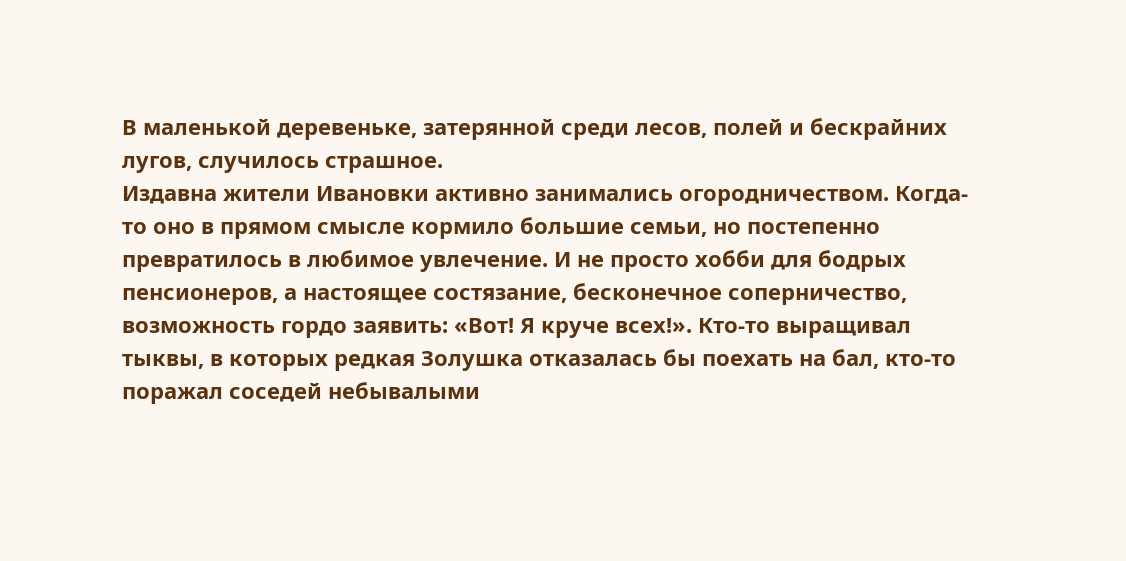В маленькой деревеньке, затерянной среди лесов, полей и бескрайних лугов, случилось страшное.
Издавна жители Ивановки активно занимались огородничеством. Когда-то оно в прямом смысле кормило большие семьи, но постепенно превратилось в любимое увлечение. И не просто хобби для бодрых пенсионеров, а настоящее состязание, бесконечное соперничество, возможность гордо заявить: «Вот! Я круче всех!». Кто-то выращивал тыквы, в которых редкая Золушка отказалась бы поехать на бал, кто-то поражал соседей небывалыми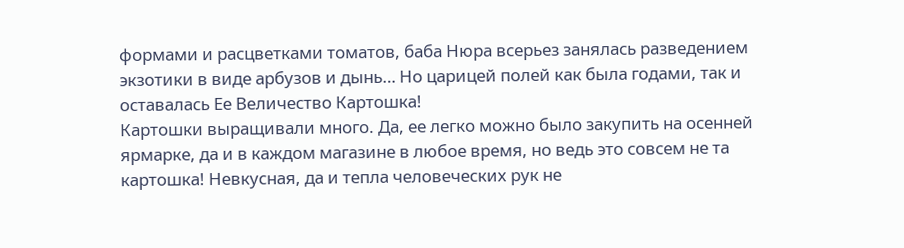формами и расцветками томатов, баба Нюра всерьез занялась разведением экзотики в виде арбузов и дынь… Но царицей полей как была годами, так и оставалась Ее Величество Картошка!
Картошки выращивали много. Да, ее легко можно было закупить на осенней ярмарке, да и в каждом магазине в любое время, но ведь это совсем не та картошка! Невкусная, да и тепла человеческих рук не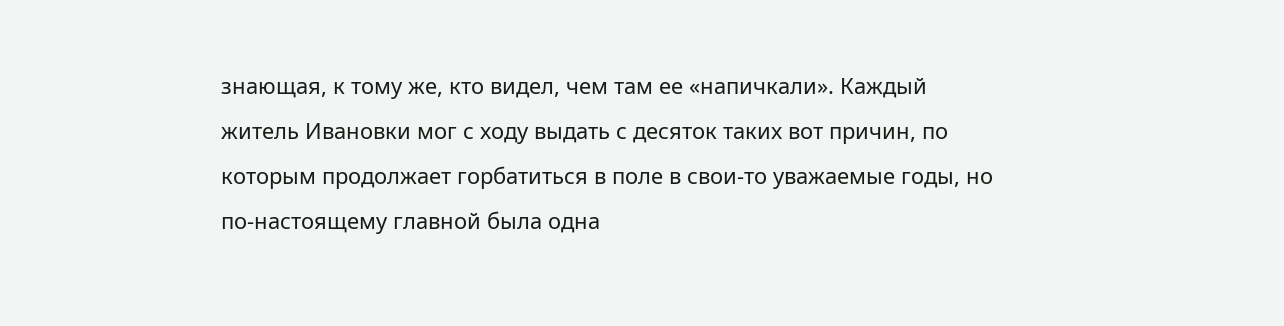знающая, к тому же, кто видел, чем там ее «напичкали». Каждый житель Ивановки мог с ходу выдать с десяток таких вот причин, по которым продолжает горбатиться в поле в свои-то уважаемые годы, но по-настоящему главной была одна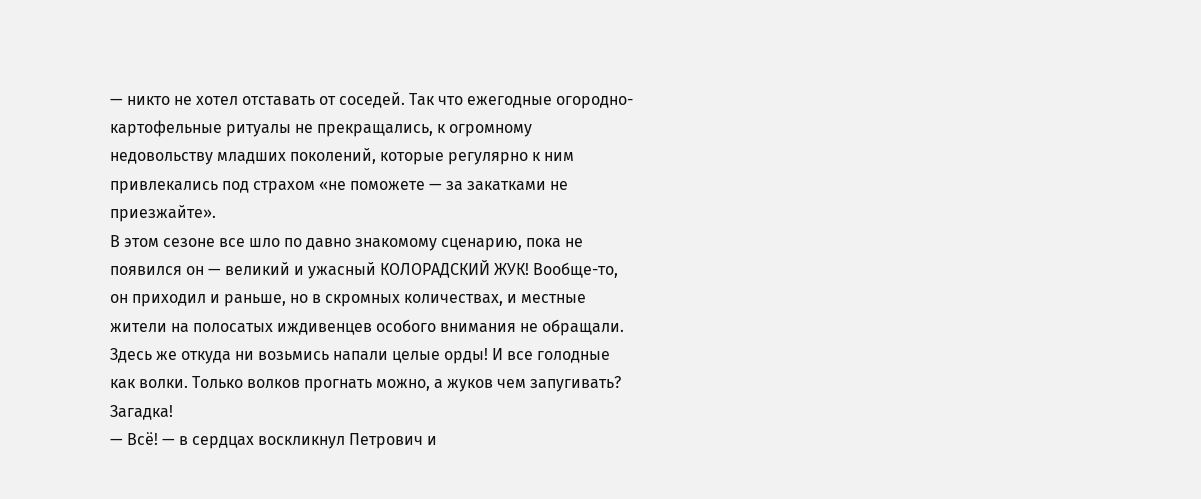— никто не хотел отставать от соседей. Так что ежегодные огородно-картофельные ритуалы не прекращались, к огромному недовольству младших поколений, которые регулярно к ним привлекались под страхом «не поможете — за закатками не приезжайте».
В этом сезоне все шло по давно знакомому сценарию, пока не появился он — великий и ужасный КОЛОРАДСКИЙ ЖУК! Вообще-то, он приходил и раньше, но в скромных количествах, и местные жители на полосатых иждивенцев особого внимания не обращали. Здесь же откуда ни возьмись напали целые орды! И все голодные как волки. Только волков прогнать можно, а жуков чем запугивать? Загадка!
— Всё! — в сердцах воскликнул Петрович и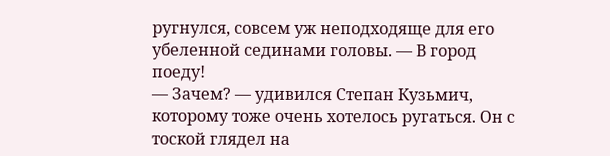ругнулся, совсем уж неподходяще для его убеленной сединами головы. — В город поеду!
— Зачем? — удивился Степан Кузьмич, которому тоже очень хотелось ругаться. Он с тоской глядел на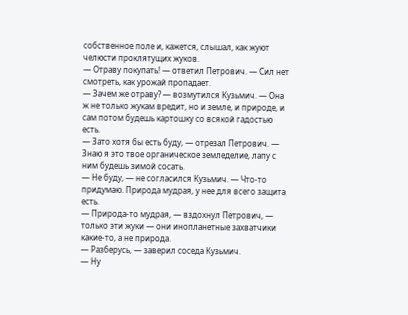собственное поле и, кажется, слышал, как жуют челюсти проклятущих жуков.
— Отраву покупать! — ответил Петрович. — Сил нет смотреть, как урожай пропадает.
— Зачем же отраву? — возмутился Кузьмич. — Она ж не только жукам вредит, но и земле, и природе, и сам потом будешь картошку со всякой гадостью есть.
— Зато хотя бы есть буду, — отрезал Петрович. — Знаю я это твое органическое земледелие, лапу с ним будешь зимой сосать.
— Не буду, — не согласился Кузьмич. — Что-то придумаю. Природа мудрая, у нее для всего защита есть.
— Природа-то мудрая, — вздохнул Петрович, — только эти жуки — они инопланетные захватчики какие-то, а не природа.
— Разберусь, — заверил соседа Кузьмич.
— Ну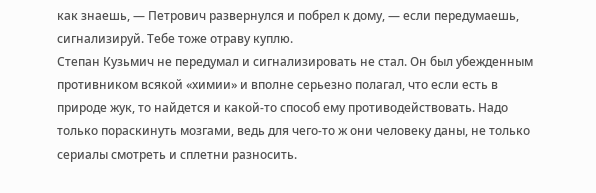как знаешь, — Петрович развернулся и побрел к дому, — если передумаешь, сигнализируй. Тебе тоже отраву куплю.
Степан Кузьмич не передумал и сигнализировать не стал. Он был убежденным противником всякой «химии» и вполне серьезно полагал, что если есть в природе жук, то найдется и какой-то способ ему противодействовать. Надо только пораскинуть мозгами, ведь для чего-то ж они человеку даны, не только сериалы смотреть и сплетни разносить.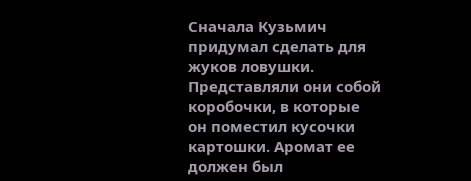Сначала Кузьмич придумал сделать для жуков ловушки. Представляли они собой коробочки, в которые он поместил кусочки картошки. Аромат ее должен был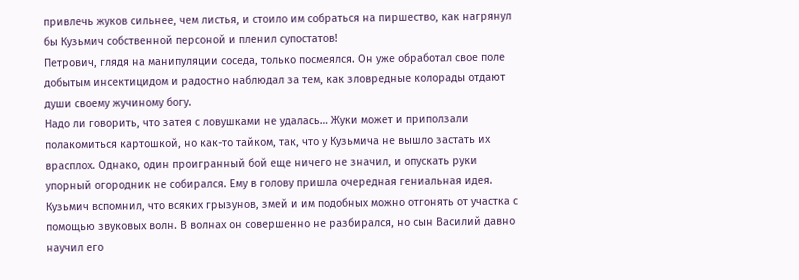привлечь жуков сильнее, чем листья, и стоило им собраться на пиршество, как нагрянул бы Кузьмич собственной персоной и пленил супостатов!
Петрович, глядя на манипуляции соседа, только посмеялся. Он уже обработал свое поле добытым инсектицидом и радостно наблюдал за тем, как зловредные колорады отдают души своему жучиному богу.
Надо ли говорить, что затея с ловушками не удалась… Жуки может и приползали полакомиться картошкой, но как-то тайком, так, что у Кузьмича не вышло застать их врасплох. Однако, один проигранный бой еще ничего не значил, и опускать руки упорный огородник не собирался. Ему в голову пришла очередная гениальная идея.
Кузьмич вспомнил, что всяких грызунов, змей и им подобных можно отгонять от участка с помощью звуковых волн. В волнах он совершенно не разбирался, но сын Василий давно научил его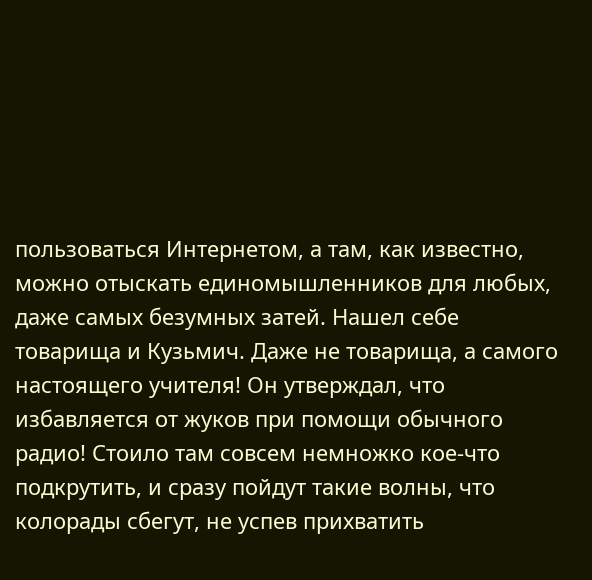пользоваться Интернетом, а там, как известно, можно отыскать единомышленников для любых, даже самых безумных затей. Нашел себе товарища и Кузьмич. Даже не товарища, а самого настоящего учителя! Он утверждал, что избавляется от жуков при помощи обычного радио! Стоило там совсем немножко кое-что подкрутить, и сразу пойдут такие волны, что колорады сбегут, не успев прихватить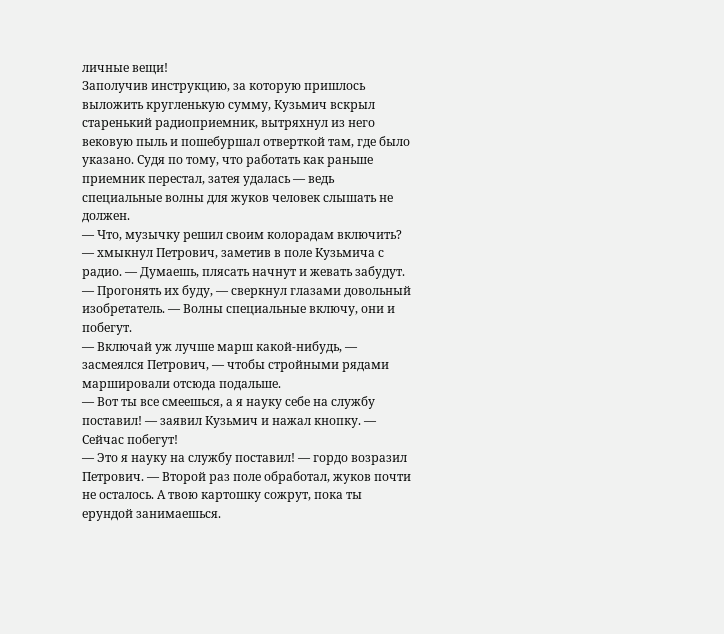личные вещи!
Заполучив инструкцию, за которую пришлось выложить кругленькую сумму, Кузьмич вскрыл старенький радиоприемник, вытряхнул из него вековую пыль и пошебуршал отверткой там, где было указано. Судя по тому, что работать как раньше приемник перестал, затея удалась — ведь специальные волны для жуков человек слышать не должен.
— Что, музычку решил своим колорадам включить? — хмыкнул Петрович, заметив в поле Кузьмича с радио. — Думаешь, плясать начнут и жевать забудут.
— Прогонять их буду, — сверкнул глазами довольный изобретатель. — Волны специальные включу, они и побегут.
— Включай уж лучше марш какой-нибудь, — засмеялся Петрович, — чтобы стройными рядами маршировали отсюда подальше.
— Вот ты все смеешься, а я науку себе на службу поставил! — заявил Кузьмич и нажал кнопку. — Сейчас побегут!
— Это я науку на службу поставил! — гордо возразил Петрович. — Второй раз поле обработал, жуков почти не осталось. А твою картошку сожрут, пока ты ерундой занимаешься.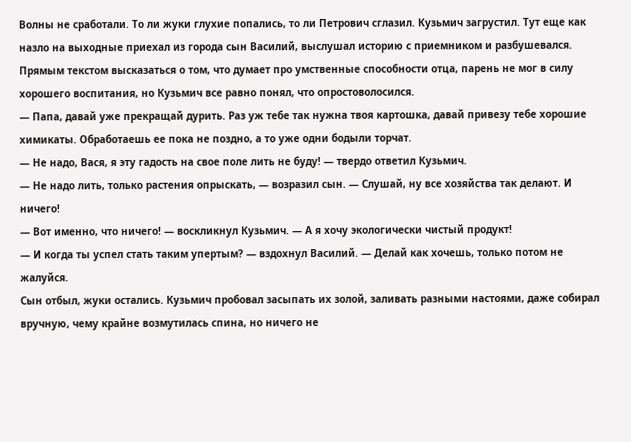Волны не сработали. То ли жуки глухие попались, то ли Петрович сглазил. Кузьмич загрустил. Тут еще как назло на выходные приехал из города сын Василий, выслушал историю с приемником и разбушевался. Прямым текстом высказаться о том, что думает про умственные способности отца, парень не мог в силу хорошего воспитания, но Кузьмич все равно понял, что опростоволосился.
— Папа, давай уже прекращай дурить. Раз уж тебе так нужна твоя картошка, давай привезу тебе хорошие химикаты. Обработаешь ее пока не поздно, а то уже одни бодыли торчат.
— Не надо, Вася, я эту гадость на свое поле лить не буду! — твердо ответил Кузьмич.
— Не надо лить, только растения опрыскать, — возразил сын. — Слушай, ну все хозяйства так делают. И ничего!
— Вот именно, что ничего! — воскликнул Кузьмич. — А я хочу экологически чистый продукт!
— И когда ты успел стать таким упертым? — вздохнул Василий. — Делай как хочешь, только потом не жалуйся.
Сын отбыл, жуки остались. Кузьмич пробовал засыпать их золой, заливать разными настоями, даже собирал вручную, чему крайне возмутилась спина, но ничего не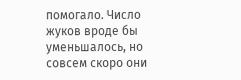помогало. Число жуков вроде бы уменьшалось, но совсем скоро они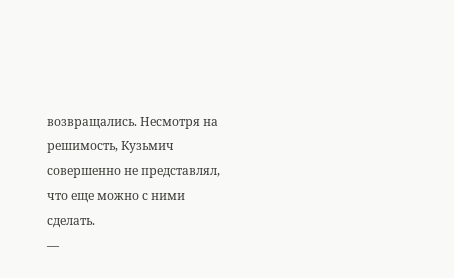возвращались. Несмотря на решимость, Кузьмич совершенно не представлял, что еще можно с ними сделать.
—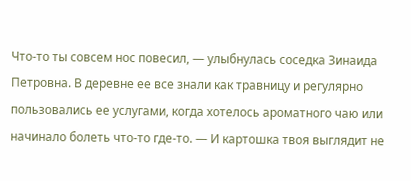Что-то ты совсем нос повесил, — улыбнулась соседка Зинаида Петровна. В деревне ее все знали как травницу и регулярно пользовались ее услугами, когда хотелось ароматного чаю или начинало болеть что-то где-то. — И картошка твоя выглядит не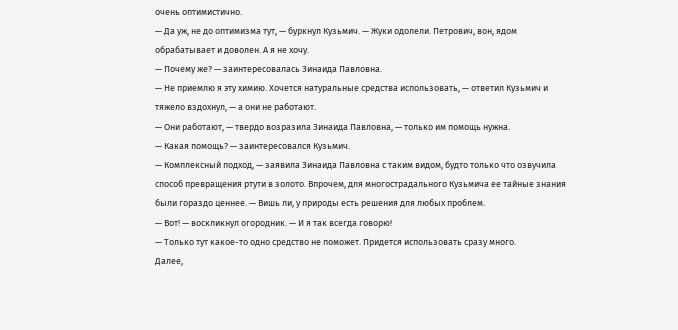очень оптимистично.
— Да уж, не до оптимизма тут, — буркнул Кузьмич. — Жуки одолели. Петрович, вон, ядом обрабатывает и доволен. А я не хочу.
— Почему же? — заинтересовалась Зинаида Павловна.
— Не приемлю я эту химию. Хочется натуральные средства использовать, — ответил Кузьмич и тяжело вздохнул, — а они не работают.
— Они работают, — твердо возразила Зинаида Павловна, — только им помощь нужна.
— Какая помощь? — заинтересовался Кузьмич.
— Комплексный подход, — заявила Зинаида Павловна с таким видом, будто только что озвучила способ превращения ртути в золото. Впрочем, для многострадального Кузьмича ее тайные знания были гораздо ценнее. — Вишь ли, у природы есть решения для любых проблем.
— Вот! — воскликнул огородник. — И я так всегда говорю!
— Только тут какое-то одно средство не поможет. Придется использовать сразу много.
Далее,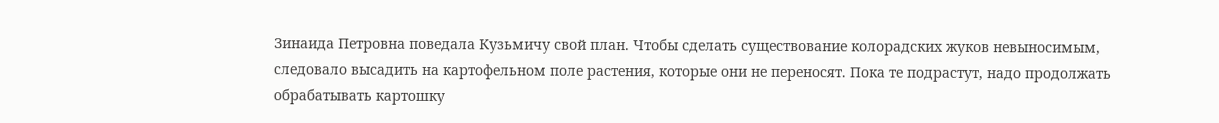Зинаида Петровна поведала Кузьмичу свой план. Чтобы сделать существование колорадских жуков невыносимым, следовало высадить на картофельном поле растения, которые они не переносят. Пока те подрастут, надо продолжать обрабатывать картошку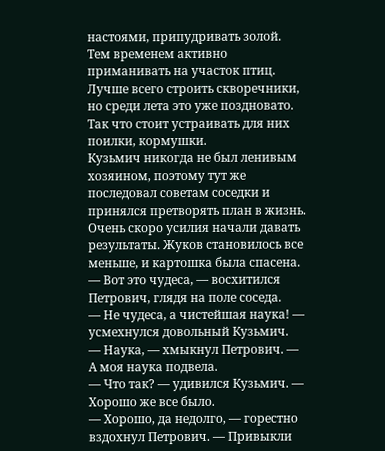настоями, припудривать золой. Тем временем активно приманивать на участок птиц. Лучше всего строить скворечники, но среди лета это уже поздновато. Так что стоит устраивать для них поилки, кормушки.
Кузьмич никогда не был ленивым хозяином, поэтому тут же последовал советам соседки и принялся претворять план в жизнь. Очень скоро усилия начали давать результаты. Жуков становилось все меньше, и картошка была спасена.
— Вот это чудеса, — восхитился Петрович, глядя на поле соседа.
— Не чудеса, а чистейшая наука! — усмехнулся довольный Кузьмич.
— Наука, — хмыкнул Петрович. — А моя наука подвела.
— Что так? — удивился Кузьмич. — Хорошо же все было.
— Хорошо, да недолго, — горестно вздохнул Петрович. — Привыкли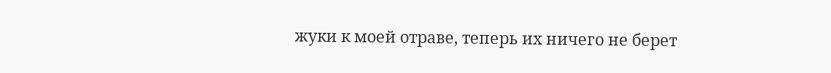жуки к моей отраве, теперь их ничего не берет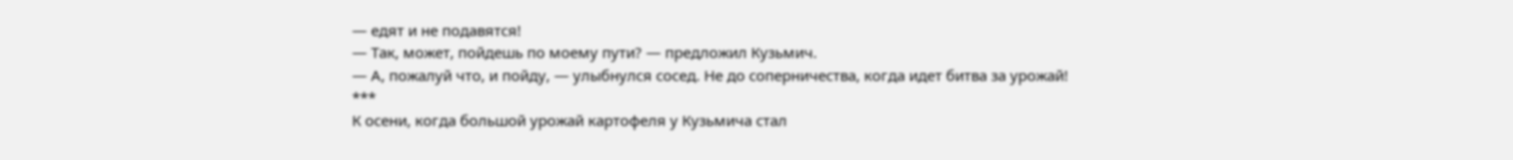— едят и не подавятся!
— Так, может, пойдешь по моему пути? — предложил Кузьмич.
— А, пожалуй что, и пойду, — улыбнулся сосед. Не до соперничества, когда идет битва за урожай!
***
К осени, когда большой урожай картофеля у Кузьмича стал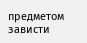предметом зависти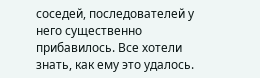соседей, последователей у него существенно прибавилось. Все хотели знать, как ему это удалось.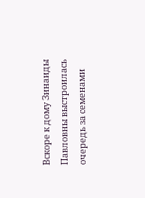Вскоре к дому Зинаиды Павловны выстроилась очередь за семенами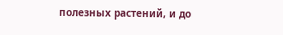полезных растений, и до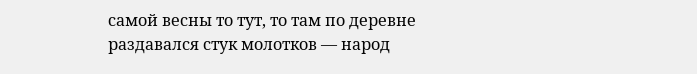самой весны то тут, то там по деревне раздавался стук молотков — народ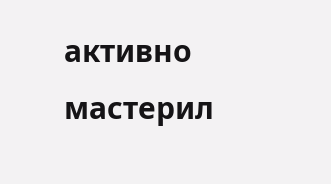активно мастерил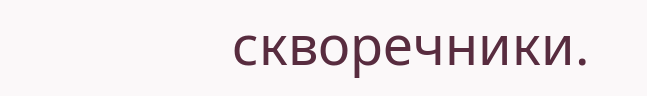скворечники.